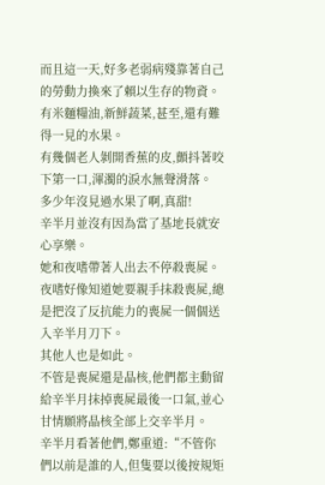而且這一天,好多老弱病殘靠著自己的勞動力換來了賴以生存的物資。
有米麵糧油,新鮮蔬菜,甚至,還有難得一見的水果。
有幾個老人剝開香蕉的皮,顫抖著咬下第一口,渾濁的淚水無聲滑落。
多少年沒見過水果了啊,真甜!
辛半月並沒有因為當了基地長就安心享樂。
她和夜嗜帶著人出去不停殺喪屍。
夜嗜好像知道她要親手抹殺喪屍,總是把沒了反抗能力的喪屍一個個送入辛半月刀下。
其他人也是如此。
不管是喪屍還是晶核,他們都主動留給辛半月抹掉喪屍最後一口氣,並心甘情願將晶核全部上交辛半月。
辛半月看著他們,鄭重道:“不管你們以前是誰的人,但隻要以後按規矩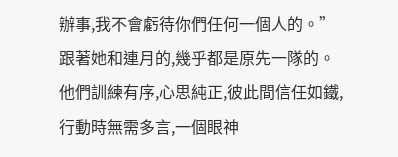辦事,我不會虧待你們任何一個人的。”
跟著她和連月的,幾乎都是原先一隊的。
他們訓練有序,心思純正,彼此間信任如鐵,行動時無需多言,一個眼神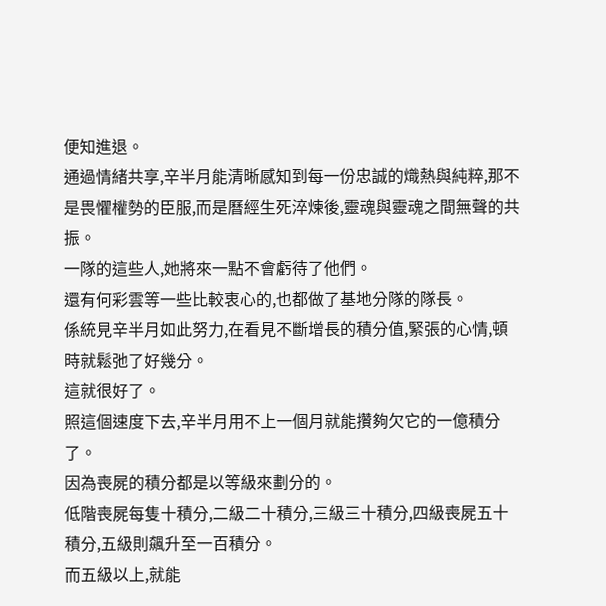便知進退。
通過情緒共享,辛半月能清晰感知到每一份忠誠的熾熱與純粹,那不是畏懼權勢的臣服,而是曆經生死淬煉後,靈魂與靈魂之間無聲的共振。
一隊的這些人,她將來一點不會虧待了他們。
還有何彩雲等一些比較衷心的,也都做了基地分隊的隊長。
係統見辛半月如此努力,在看見不斷增長的積分值,緊張的心情,頓時就鬆弛了好幾分。
這就很好了。
照這個速度下去,辛半月用不上一個月就能攢夠欠它的一億積分了。
因為喪屍的積分都是以等級來劃分的。
低階喪屍每隻十積分,二級二十積分,三級三十積分,四級喪屍五十積分,五級則飆升至一百積分。
而五級以上,就能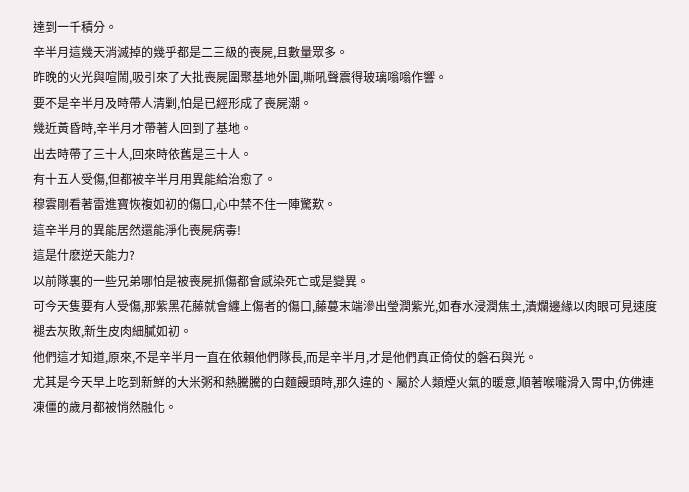達到一千積分。
辛半月這幾天消滅掉的幾乎都是二三級的喪屍,且數量眾多。
昨晚的火光與喧鬧,吸引來了大批喪屍圍聚基地外圍,嘶吼聲震得玻璃嗡嗡作響。
要不是辛半月及時帶人清剿,怕是已經形成了喪屍潮。
幾近黃昏時,辛半月才帶著人回到了基地。
出去時帶了三十人,回來時依舊是三十人。
有十五人受傷,但都被辛半月用異能給治愈了。
穆雲剛看著雷進寶恢複如初的傷口,心中禁不住一陣驚歎。
這辛半月的異能居然還能淨化喪屍病毒!
這是什麽逆天能力?
以前隊裏的一些兄弟哪怕是被喪屍抓傷都會感染死亡或是變異。
可今天隻要有人受傷,那紫黑花藤就會纏上傷者的傷口,藤蔓末端滲出瑩潤紫光,如春水浸潤焦土,潰爛邊緣以肉眼可見速度褪去灰敗,新生皮肉細膩如初。
他們這才知道,原來,不是辛半月一直在依賴他們隊長,而是辛半月,才是他們真正倚仗的磐石與光。
尤其是今天早上吃到新鮮的大米粥和熱騰騰的白麵饅頭時,那久違的、屬於人類煙火氣的暖意,順著喉嚨滑入胃中,仿佛連凍僵的歲月都被悄然融化。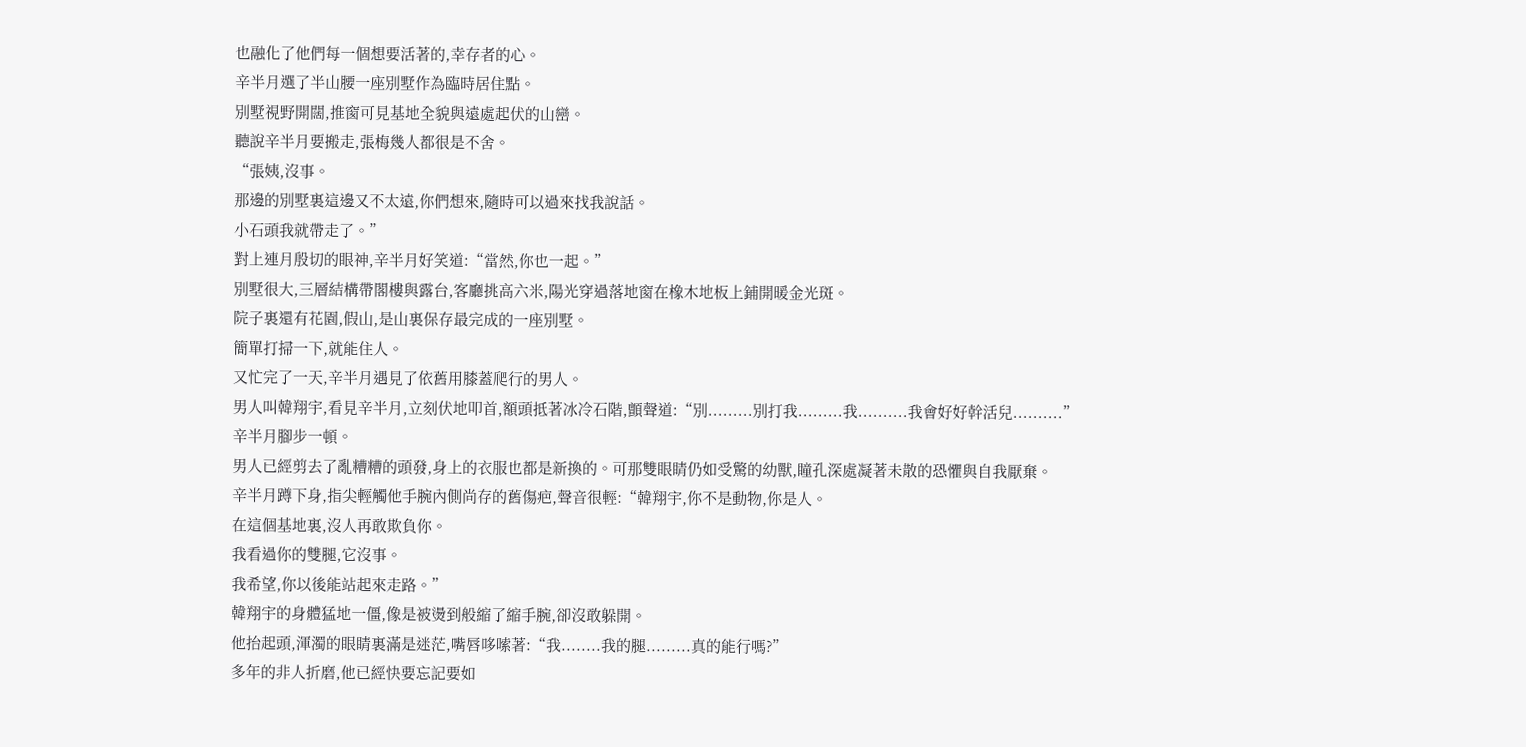也融化了他們每一個想要活著的,幸存者的心。
辛半月選了半山腰一座別墅作為臨時居住點。
別墅視野開闊,推窗可見基地全貌與遠處起伏的山巒。
聽說辛半月要搬走,張梅幾人都很是不舍。
“張姨,沒事。
那邊的別墅裏這邊又不太遠,你們想來,隨時可以過來找我說話。
小石頭我就帶走了。”
對上連月殷切的眼神,辛半月好笑道:“當然,你也一起。”
別墅很大,三層結構帶閣樓與露台,客廳挑高六米,陽光穿過落地窗在橡木地板上鋪開暖金光斑。
院子裏還有花園,假山,是山裏保存最完成的一座別墅。
簡單打掃一下,就能住人。
又忙完了一天,辛半月遇見了依舊用膝蓋爬行的男人。
男人叫韓翔宇,看見辛半月,立刻伏地叩首,額頭抵著冰冷石階,顫聲道:“別.........別打我.........我..........我會好好幹活兒..........”
辛半月腳步一頓。
男人已經剪去了亂糟糟的頭發,身上的衣服也都是新換的。可那雙眼睛仍如受驚的幼獸,瞳孔深處凝著未散的恐懼與自我厭棄。
辛半月蹲下身,指尖輕觸他手腕內側尚存的舊傷疤,聲音很輕:“韓翔宇,你不是動物,你是人。
在這個基地裏,沒人再敢欺負你。
我看過你的雙腿,它沒事。
我希望,你以後能站起來走路。”
韓翔宇的身體猛地一僵,像是被燙到般縮了縮手腕,卻沒敢躲開。
他抬起頭,渾濁的眼睛裏滿是迷茫,嘴唇哆嗦著:“我........我的腿.........真的能行嗎?”
多年的非人折磨,他已經快要忘記要如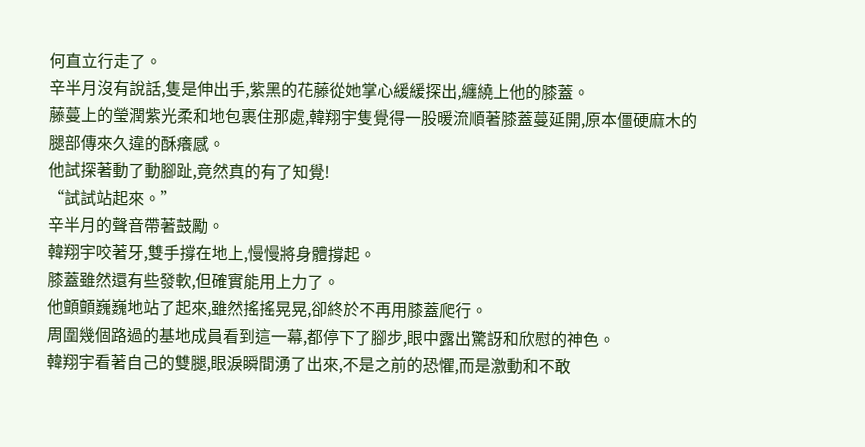何直立行走了。
辛半月沒有說話,隻是伸出手,紫黑的花藤從她掌心緩緩探出,纏繞上他的膝蓋。
藤蔓上的瑩潤紫光柔和地包裹住那處,韓翔宇隻覺得一股暖流順著膝蓋蔓延開,原本僵硬麻木的腿部傳來久違的酥癢感。
他試探著動了動腳趾,竟然真的有了知覺!
“試試站起來。”
辛半月的聲音帶著鼓勵。
韓翔宇咬著牙,雙手撐在地上,慢慢將身體撐起。
膝蓋雖然還有些發軟,但確實能用上力了。
他顫顫巍巍地站了起來,雖然搖搖晃晃,卻終於不再用膝蓋爬行。
周圍幾個路過的基地成員看到這一幕,都停下了腳步,眼中露出驚訝和欣慰的神色。
韓翔宇看著自己的雙腿,眼淚瞬間湧了出來,不是之前的恐懼,而是激動和不敢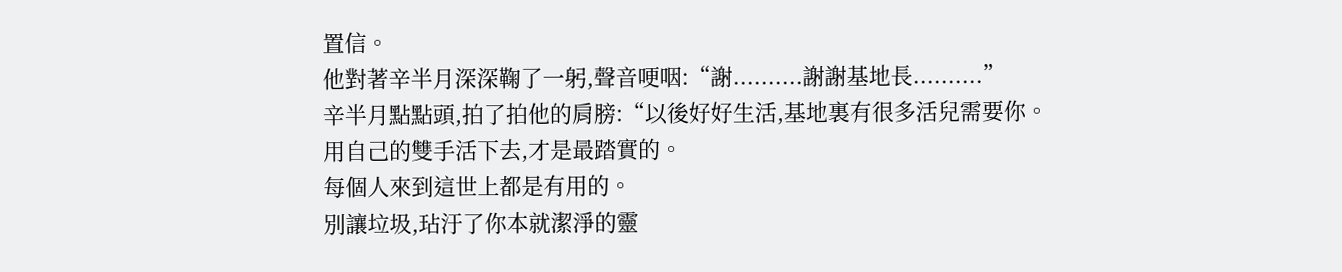置信。
他對著辛半月深深鞠了一躬,聲音哽咽:“謝..........謝謝基地長..........”
辛半月點點頭,拍了拍他的肩膀:“以後好好生活,基地裏有很多活兒需要你。
用自己的雙手活下去,才是最踏實的。
每個人來到這世上都是有用的。
別讓垃圾,玷汙了你本就潔淨的靈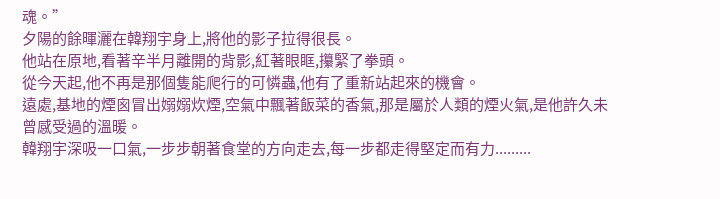魂。”
夕陽的餘暉灑在韓翔宇身上,將他的影子拉得很長。
他站在原地,看著辛半月離開的背影,紅著眼眶,攥緊了拳頭。
從今天起,他不再是那個隻能爬行的可憐蟲,他有了重新站起來的機會。
遠處,基地的煙囪冒出嫋嫋炊煙,空氣中飄著飯菜的香氣,那是屬於人類的煙火氣,是他許久未曾感受過的溫暖。
韓翔宇深吸一口氣,一步步朝著食堂的方向走去,每一步都走得堅定而有力.........